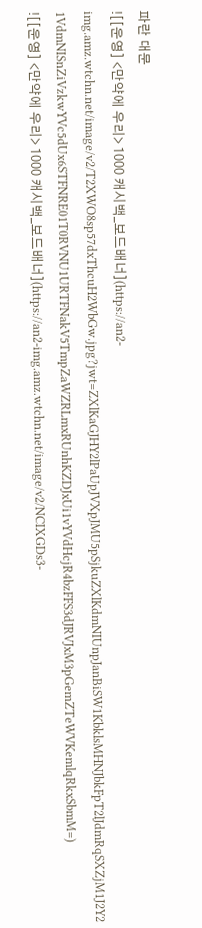파란 대문
![[운영] <만약에 우리> 1000 캐시백_보드배너](https://an2-img.amz.wtchn.net/image/v2/T2XWO8sp57dxThcuH2WbGw.jpg?jwt=ZXlKaGJHY2lPaUpJVXpJMU5pSjkuZXlKdmNIUnpJanBiSW1KbklsMHNJbkFpT2lJdmRqSXZjM1J2Y21VdmNISnZiVzkwYVc5dUx6STFNRE01T0RVNU1URTFNakV5TmpZaWZRLmxRUnhKZDJxUi1vYVdHcjR4bzFFS3dJRVJxM3pGemZTeWVKemlqRkxSbmM=)
![[운영] <만약에 우리> 1000 캐시백_보드배너](https://an2-img.amz.wtchn.net/image/v2/NCIXGDs3-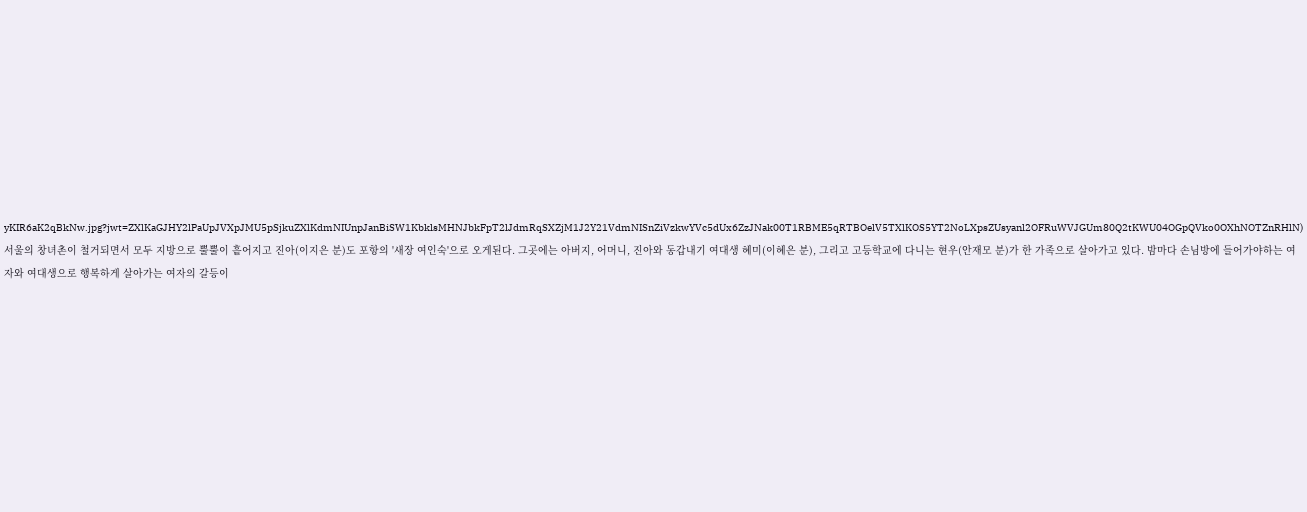yKIR6aK2qBkNw.jpg?jwt=ZXlKaGJHY2lPaUpJVXpJMU5pSjkuZXlKdmNIUnpJanBiSW1KbklsMHNJbkFpT2lJdmRqSXZjM1J2Y21VdmNISnZiVzkwYVc5dUx6ZzJNak00T1RBME5qRTBOelV5TXlKOS5YT2NoLXpsZUsyanl2OFRuWVJGUm80Q2tKWU04OGpQVko0OXhNOTZnRHlN)
서울의 창녀촌이 철거되면서 모두 지방으로 뿔뿔이 흩어지고 진아(이지은 분)도 포항의 '새장 여인숙'으로 오게된다. 그곳에는 아버지, 어머니, 진아와 동갑내기 여대생 혜미(이혜은 분), 그리고 고등학교에 다니는 현우(안재모 분)가 한 가족으로 살아가고 있다. 밤마다 손님방에 들어가야하는 여자와 여대생으로 행복하게 살아가는 여자의 갈등이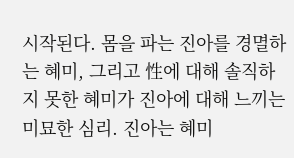시작된다. 몸을 파는 진아를 경멸하는 혜미, 그리고 性에 대해 솔직하지 못한 혜미가 진아에 대해 느끼는 미묘한 심리. 진아는 혜미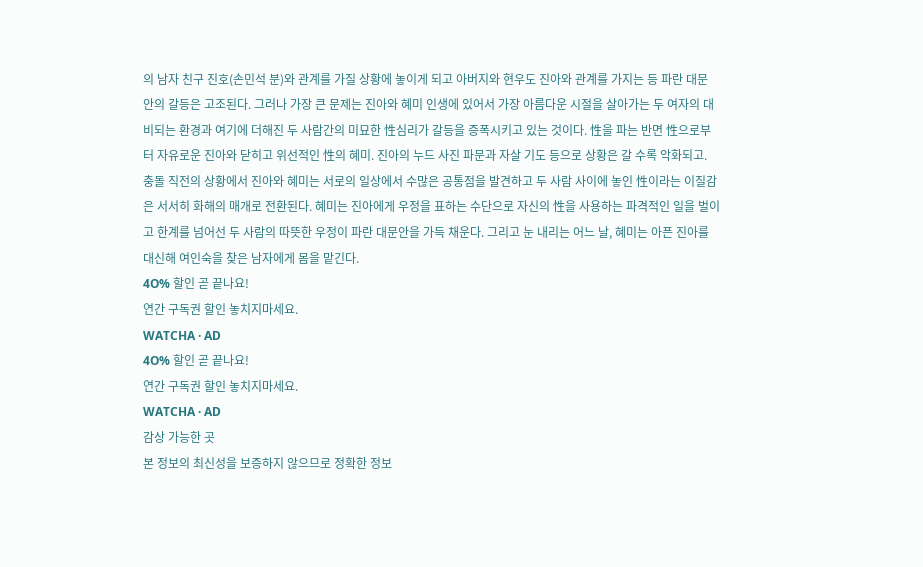의 남자 친구 진호(손민석 분)와 관계를 가질 상황에 놓이게 되고 아버지와 현우도 진아와 관계를 가지는 등 파란 대문 안의 갈등은 고조된다. 그러나 가장 큰 문제는 진아와 혜미 인생에 있어서 가장 아름다운 시절을 살아가는 두 여자의 대비되는 환경과 여기에 더해진 두 사람간의 미묘한 性심리가 갈등을 증폭시키고 있는 것이다. 性을 파는 반면 性으로부터 자유로운 진아와 닫히고 위선적인 性의 혜미. 진아의 누드 사진 파문과 자살 기도 등으로 상황은 갈 수록 악화되고. 충돌 직전의 상황에서 진아와 혜미는 서로의 일상에서 수많은 공통점을 발견하고 두 사람 사이에 놓인 性이라는 이질감은 서서히 화해의 매개로 전환된다. 혜미는 진아에게 우정을 표하는 수단으로 자신의 性을 사용하는 파격적인 일을 벌이고 한계를 넘어선 두 사람의 따뜻한 우정이 파란 대문안을 가득 채운다. 그리고 눈 내리는 어느 날, 혜미는 아픈 진아를 대신해 여인숙을 찾은 남자에게 몸을 맡긴다.
4O% 할인 곧 끝나요!
연간 구독권 할인 놓치지마세요.
WATCHA · AD
4O% 할인 곧 끝나요!
연간 구독권 할인 놓치지마세요.
WATCHA · AD
감상 가능한 곳
본 정보의 최신성을 보증하지 않으므로 정확한 정보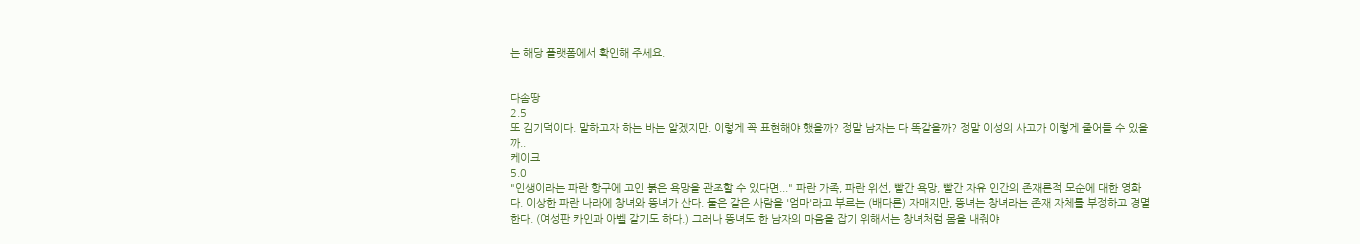는 해당 플랫폼에서 확인해 주세요.


다솜땅
2.5
또 김기덕이다. 말하고자 하는 바는 알겠지만. 이렇게 꼭 표현해야 했을까? 정말 남자는 다 똑같을까? 정말 이성의 사고가 이렇게 줄어들 수 있을까..
케이크
5.0
"인생이라는 파란 항구에 고인 붉은 욕망을 관조할 수 있다면..." 파란 가족, 파란 위선, 빨간 욕망, 빨간 자유 인간의 존재론적 모순에 대한 영화다. 이상한 파란 나라에 창녀와 뚱녀가 산다. 둘은 같은 사람을 '엄마'라고 부르는 (배다른) 자매지만, 뚱녀는 창녀라는 존재 자체를 부정하고 경멸한다. (여성판 카인과 아벨 같기도 하다.) 그러나 뚱녀도 한 남자의 마음을 잡기 위해서는 창녀처럼 몸을 내줘야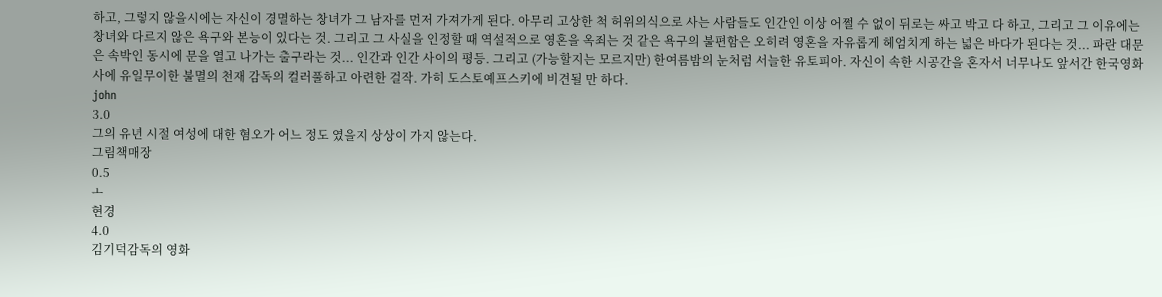하고, 그렇지 않을시에는 자신이 경멸하는 창녀가 그 남자를 먼저 가져가게 된다. 아무리 고상한 척 허위의식으로 사는 사람들도 인간인 이상 어쩔 수 없이 뒤로는 싸고 박고 다 하고, 그리고 그 이유에는 창녀와 다르지 않은 욕구와 본능이 있다는 것. 그리고 그 사실을 인정할 때 역설적으로 영혼을 옥죄는 것 같은 욕구의 불편함은 오히려 영혼을 자유롭게 헤엄치게 하는 넓은 바다가 된다는 것... 파란 대문은 속박인 동시에 문을 열고 나가는 출구라는 것... 인간과 인간 사이의 평등. 그리고 (가능할지는 모르지만) 한여름밤의 눈처럼 서늘한 유토피아. 자신이 속한 시공간을 혼자서 너무나도 앞서간 한국영화사에 유일무이한 불멸의 천재 감독의 컬러풀하고 아련한 걸작. 가히 도스토예프스키에 비견될 만 하다.
john
3.0
그의 유년 시절 여성에 대한 혐오가 어느 정도 였을지 상상이 가지 않는다.
그림책매장
0.5
ㅗ
현경
4.0
김기덕감독의 영화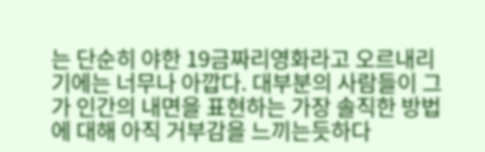는 단순히 야한 19금짜리영화라고 오르내리기에는 너무나 아깝다. 대부분의 사람들이 그가 인간의 내면을 표현하는 가장 솔직한 방법에 대해 아직 거부감을 느끼는듯하다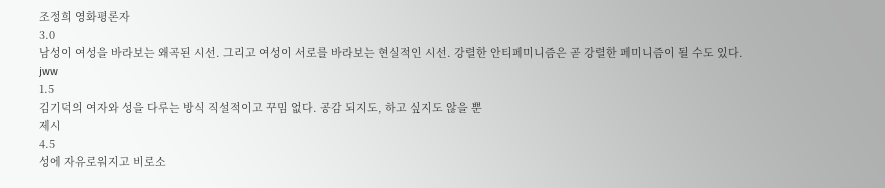조정희 영화평론자
3.0
남성이 여성을 바라보는 왜곡된 시선. 그리고 여성이 서로를 바라보는 현실적인 시선. 강렬한 안티페미니즘은 곧 강렬한 페미니즘이 될 수도 있다.
jww
1.5
김기덕의 여자와 성을 다루는 방식 직설적이고 꾸밈 없다. 공감 되지도, 하고 싶지도 않을 뿐
제시
4.5
성에 자유로워지고 비로소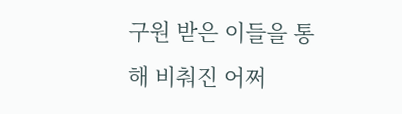구원 받은 이들을 통해 비춰진 어쩌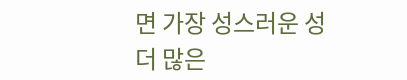면 가장 성스러운 성
더 많은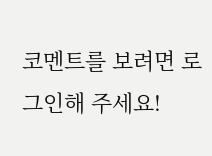코멘트를 보려면 로그인해 주세요!